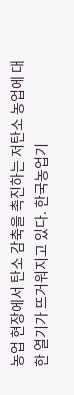농업 현장에서 탄소 감축을 촉진하는 저탄소 농업에 대한 열기가 뜨거워지고 있다. 한국농업기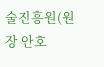술진흥원(원장 안호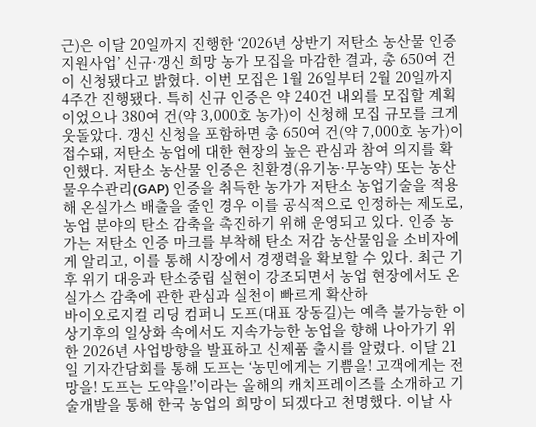근)은 이달 20일까지 진행한 ‘2026년 상반기 저탄소 농산물 인증 지원사업’ 신규·갱신 희망 농가 모집을 마감한 결과, 총 650여 건이 신청됐다고 밝혔다. 이번 모집은 1월 26일부터 2월 20일까지 4주간 진행됐다. 특히 신규 인증은 약 240건 내외를 모집할 계획이었으나 380여 건(약 3,000호 농가)이 신청해 모집 규모를 크게 웃돌았다. 갱신 신청을 포함하면 총 650여 건(약 7,000호 농가)이 접수돼, 저탄소 농업에 대한 현장의 높은 관심과 참여 의지를 확인했다. 저탄소 농산물 인증은 친환경(유기농·무농약) 또는 농산물우수관리(GAP) 인증을 취득한 농가가 저탄소 농업기술을 적용해 온실가스 배출을 줄인 경우 이를 공식적으로 인정하는 제도로, 농업 분야의 탄소 감축을 촉진하기 위해 운영되고 있다. 인증 농가는 저탄소 인증 마크를 부착해 탄소 저감 농산물임을 소비자에게 알리고, 이를 통해 시장에서 경쟁력을 확보할 수 있다. 최근 기후 위기 대응과 탄소중립 실현이 강조되면서 농업 현장에서도 온실가스 감축에 관한 관심과 실천이 빠르게 확산하
바이오로지컬 리딩 컴퍼니 도프(대표 장동길)는 예측 불가능한 이상기후의 일상화 속에서도 지속가능한 농업을 향해 나아가기 위한 2026년 사업방향을 발표하고 신제품 출시를 알렸다. 이달 21일 기자간담회를 통해 도프는 ‘농민에게는 기쁨을! 고객에게는 전망을! 도프는 도약을!’이라는 올해의 캐치프레이즈를 소개하고 기술개발을 통해 한국 농업의 희망이 되겠다고 천명했다. 이날 사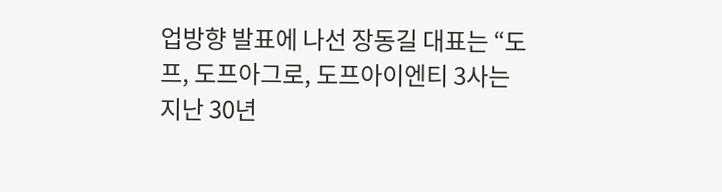업방향 발표에 나선 장동길 대표는 “도프, 도프아그로, 도프아이엔티 3사는 지난 30년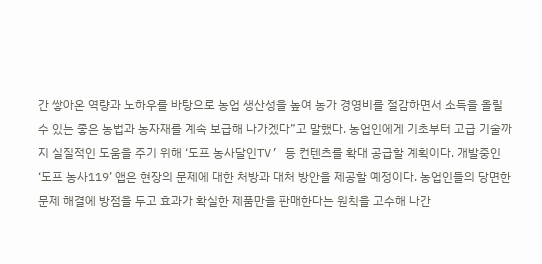간 쌓아온 역량과 노하우를 바탕으로 농업 생산성을 높여 농가 경영비를 절감하면서 소득을 올릴 수 있는 좋은 농법과 농자재를 계속 보급해 나가겠다”고 말했다. 농업인에게 기초부터 고급 기술까지 실질적인 도움을 주기 위해 ‘도프 농사달인TV’ 등 컨텐츠를 확대 공급할 계획이다. 개발중인 ‘도프 농사119’ 앱은 현장의 문제에 대한 처방과 대처 방안을 제공할 예정이다. 농업인들의 당면한 문제 해결에 방점을 두고 효과가 확실한 제품만을 판매한다는 원칙을 고수해 나간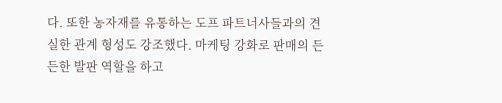다. 또한 농자재를 유통하는 도프 파트너사들과의 견실한 관계 형성도 강조했다. 마케팅 강화로 판매의 든든한 발판 역할을 하고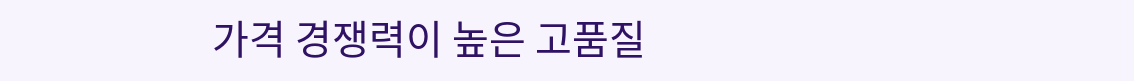가격 경쟁력이 높은 고품질